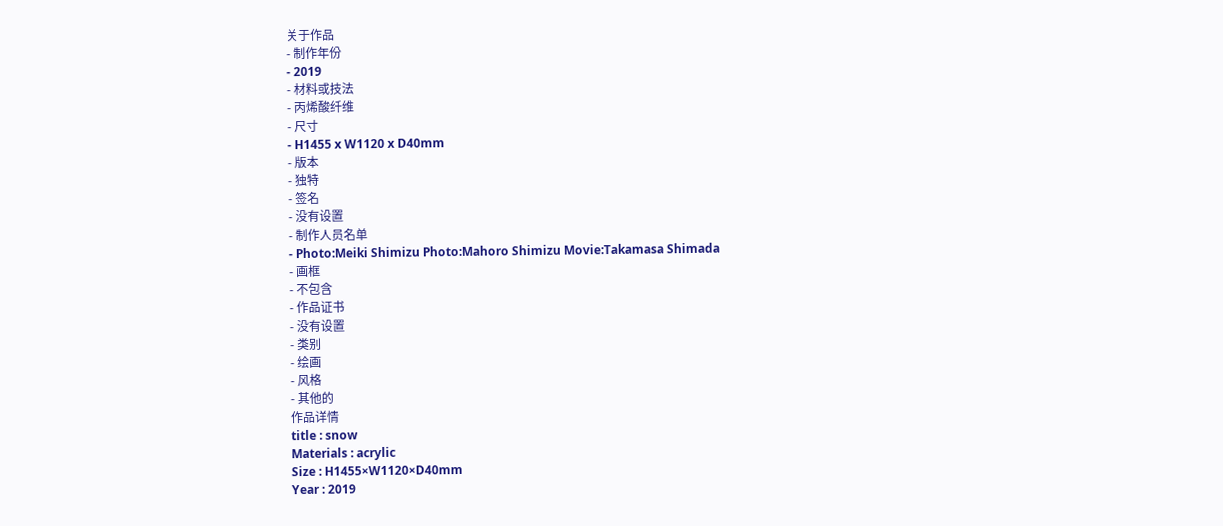关于作品
- 制作年份
- 2019
- 材料或技法
- 丙烯酸纤维
- 尺寸
- H1455 x W1120 x D40mm
- 版本
- 独特
- 签名
- 没有设置
- 制作人员名单
- Photo:Meiki Shimizu Photo:Mahoro Shimizu Movie:Takamasa Shimada
- 画框
- 不包含
- 作品证书
- 没有设置
- 类别
- 绘画
- 风格
- 其他的
作品详情
title : snow
Materials : acrylic
Size : H1455×W1120×D40mm
Year : 2019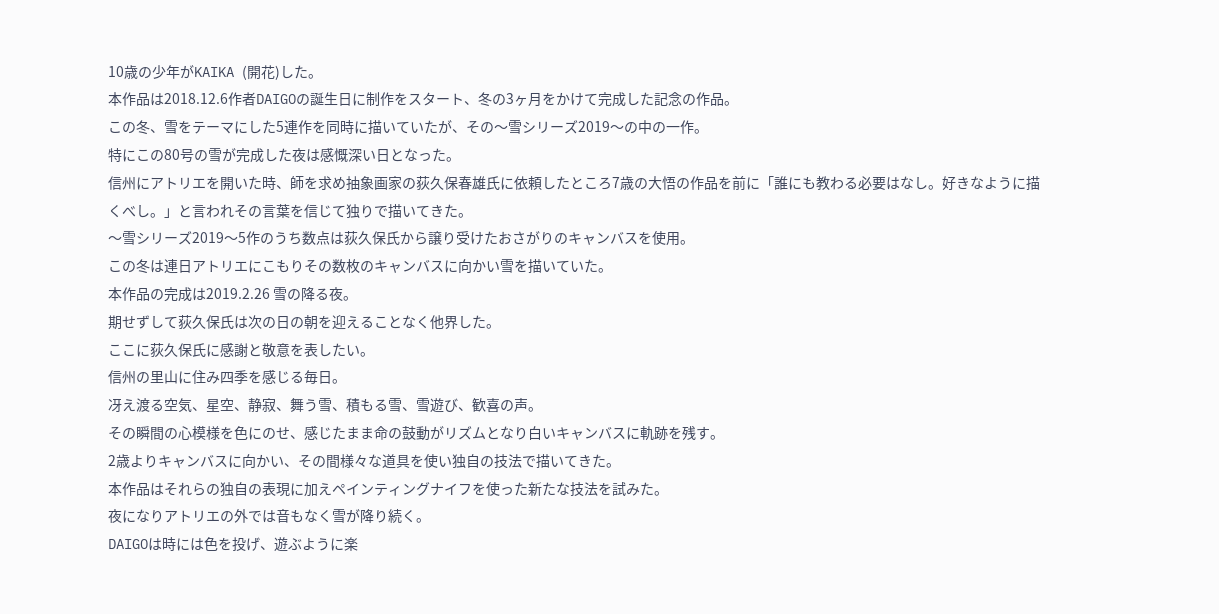10歳の少年がKAIKA (開花)した。
本作品は2018.12.6作者DAIGOの誕生日に制作をスタート、冬の3ヶ月をかけて完成した記念の作品。
この冬、雪をテーマにした5連作を同時に描いていたが、その〜雪シリーズ2019〜の中の一作。
特にこの80号の雪が完成した夜は感慨深い日となった。
信州にアトリエを開いた時、師を求め抽象画家の荻久保春雄氏に依頼したところ7歳の大悟の作品を前に「誰にも教わる必要はなし。好きなように描くべし。」と言われその言葉を信じて独りで描いてきた。
〜雪シリーズ2019〜5作のうち数点は荻久保氏から譲り受けたおさがりのキャンバスを使用。
この冬は連日アトリエにこもりその数枚のキャンバスに向かい雪を描いていた。
本作品の完成は2019.2.26 雪の降る夜。
期せずして荻久保氏は次の日の朝を迎えることなく他界した。
ここに荻久保氏に感謝と敬意を表したい。
信州の里山に住み四季を感じる毎日。
冴え渡る空気、星空、静寂、舞う雪、積もる雪、雪遊び、歓喜の声。
その瞬間の心模様を色にのせ、感じたまま命の鼓動がリズムとなり白いキャンバスに軌跡を残す。
2歳よりキャンバスに向かい、その間様々な道具を使い独自の技法で描いてきた。
本作品はそれらの独自の表現に加えペインティングナイフを使った新たな技法を試みた。
夜になりアトリエの外では音もなく雪が降り続く。
DAIGOは時には色を投げ、遊ぶように楽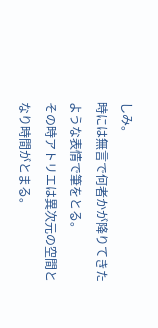しみ。
時には無言で何者かが降りてきたような表情で筆をとる。
その時アトリエは異次元の空間となり時間がとまる。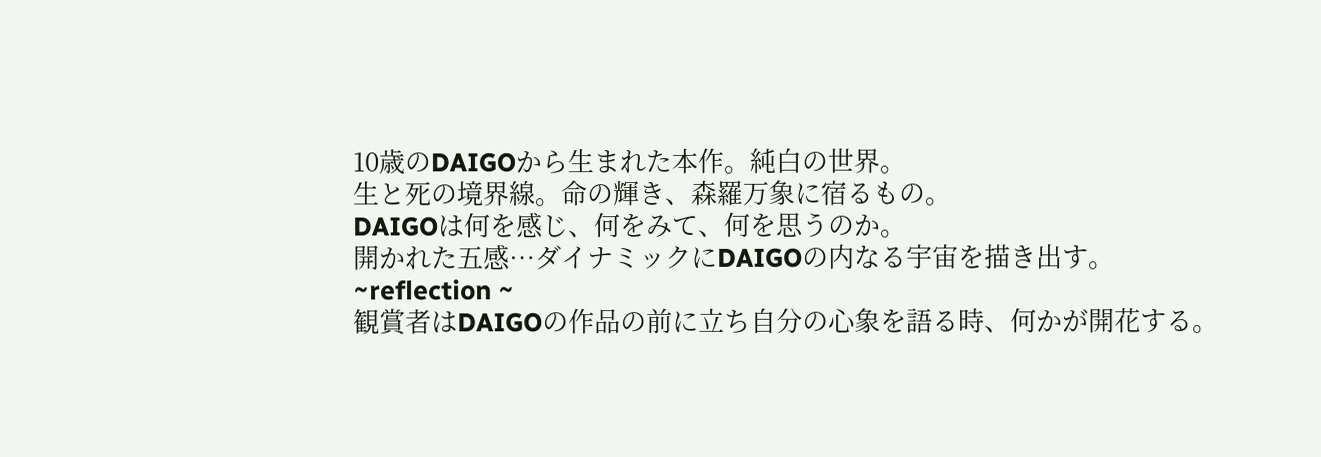10歳のDAIGOから生まれた本作。純白の世界。
生と死の境界線。命の輝き、森羅万象に宿るもの。
DAIGOは何を感じ、何をみて、何を思うのか。
開かれた五感…ダイナミックにDAIGOの内なる宇宙を描き出す。
~reflection ~
観賞者はDAIGOの作品の前に立ち自分の心象を語る時、何かが開花する。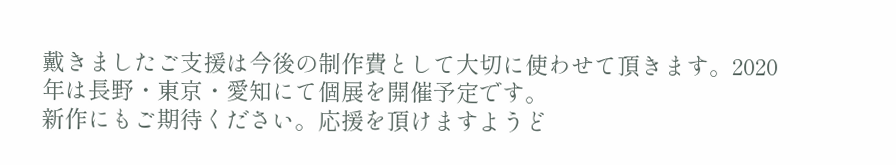戴きましたご支援は今後の制作費として大切に使わせて頂きます。2020年は長野・東京・愛知にて個展を開催予定です。
新作にもご期待ください。応援を頂けますようど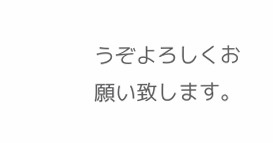うぞよろしくお願い致します。